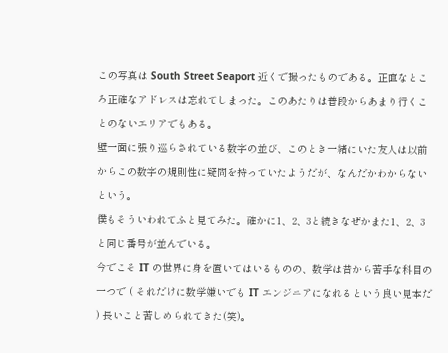この写真は South Street Seaport 近くで撮ったものである。正直なところ正確なアドレスは忘れてしまった。このあたりは普段からあまり行くことのないエリアでもある。
壁一面に張り巡らされている数字の並び、このとき一緒にいた友人は以前からこの数字の規則性に疑問を持っていたようだが、なんだかわからないという。
僕もそういわれてふと見てみた。確かに1、2、3と続きなぜかまた1、2、3と同じ番号が並んでいる。
今でこそ IT の世界に身を置いてはいるものの、数学は昔から苦手な科目の一つで ( それだけに数学嫌いでも IT エンジニアになれるという良い見本だ ) 長いこと苦しめられてきた(笑)。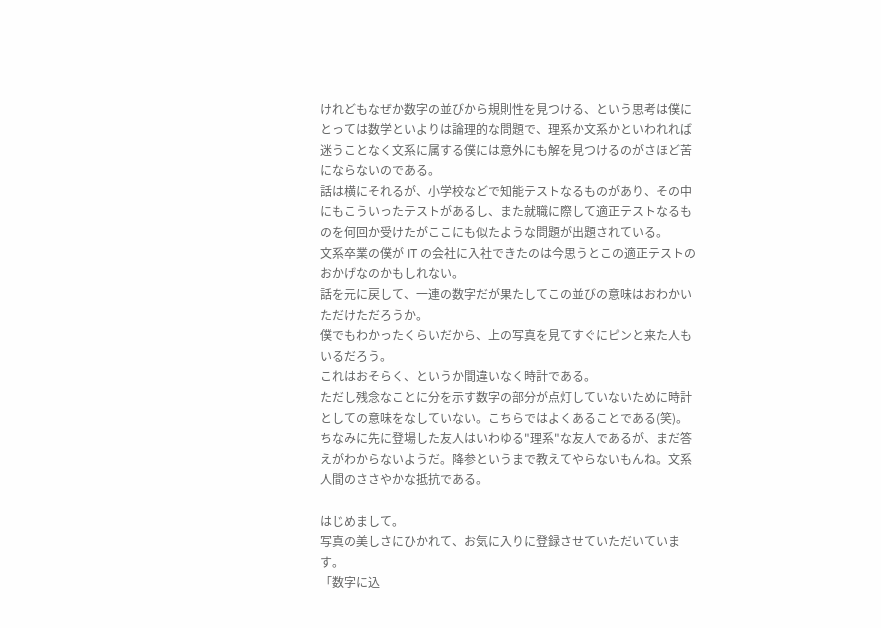けれどもなぜか数字の並びから規則性を見つける、という思考は僕にとっては数学といよりは論理的な問題で、理系か文系かといわれれば迷うことなく文系に属する僕には意外にも解を見つけるのがさほど苦にならないのである。
話は横にそれるが、小学校などで知能テストなるものがあり、その中にもこういったテストがあるし、また就職に際して適正テストなるものを何回か受けたがここにも似たような問題が出題されている。
文系卒業の僕が IT の会社に入社できたのは今思うとこの適正テストのおかげなのかもしれない。
話を元に戻して、一連の数字だが果たしてこの並びの意味はおわかいただけただろうか。
僕でもわかったくらいだから、上の写真を見てすぐにピンと来た人もいるだろう。
これはおそらく、というか間違いなく時計である。
ただし残念なことに分を示す数字の部分が点灯していないために時計としての意味をなしていない。こちらではよくあることである(笑)。
ちなみに先に登場した友人はいわゆる"理系"な友人であるが、まだ答えがわからないようだ。降参というまで教えてやらないもんね。文系人間のささやかな抵抗である。

はじめまして。
写真の美しさにひかれて、お気に入りに登録させていただいています。
「数字に込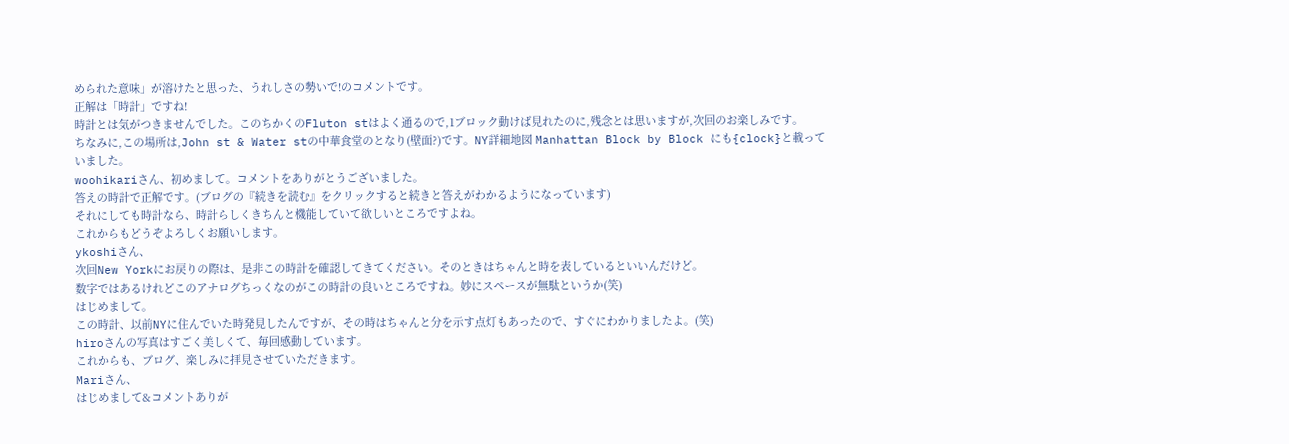められた意味」が溶けたと思った、うれしさの勢いで!のコメントです。
正解は「時計」ですね!
時計とは気がつきませんでした。このちかくのFluton stはよく通るので,1ブロック動けば見れたのに,残念とは思いますが,次回のお楽しみです。
ちなみに,この場所は,John st & Water stの中華食堂のとなり(壁面?)です。NY詳細地図 Manhattan Block by Block にも{clock}と載っていました。
woohikariさん、初めまして。コメントをありがとうございました。
答えの時計で正解です。(ブログの『続きを読む』をクリックすると続きと答えがわかるようになっています)
それにしても時計なら、時計らしくきちんと機能していて欲しいところですよね。
これからもどうぞよろしくお願いします。
ykoshiさん、
次回New Yorkにお戻りの際は、是非この時計を確認してきてください。そのときはちゃんと時を表しているといいんだけど。
数字ではあるけれどこのアナログちっくなのがこの時計の良いところですね。妙にスペースが無駄というか(笑)
はじめまして。
この時計、以前NYに住んでいた時発見したんですが、その時はちゃんと分を示す点灯もあったので、すぐにわかりましたよ。(笑)
hiroさんの写真はすごく美しくて、毎回感動しています。
これからも、ブログ、楽しみに拝見させていただきます。
Mariさん、
はじめまして&コメントありが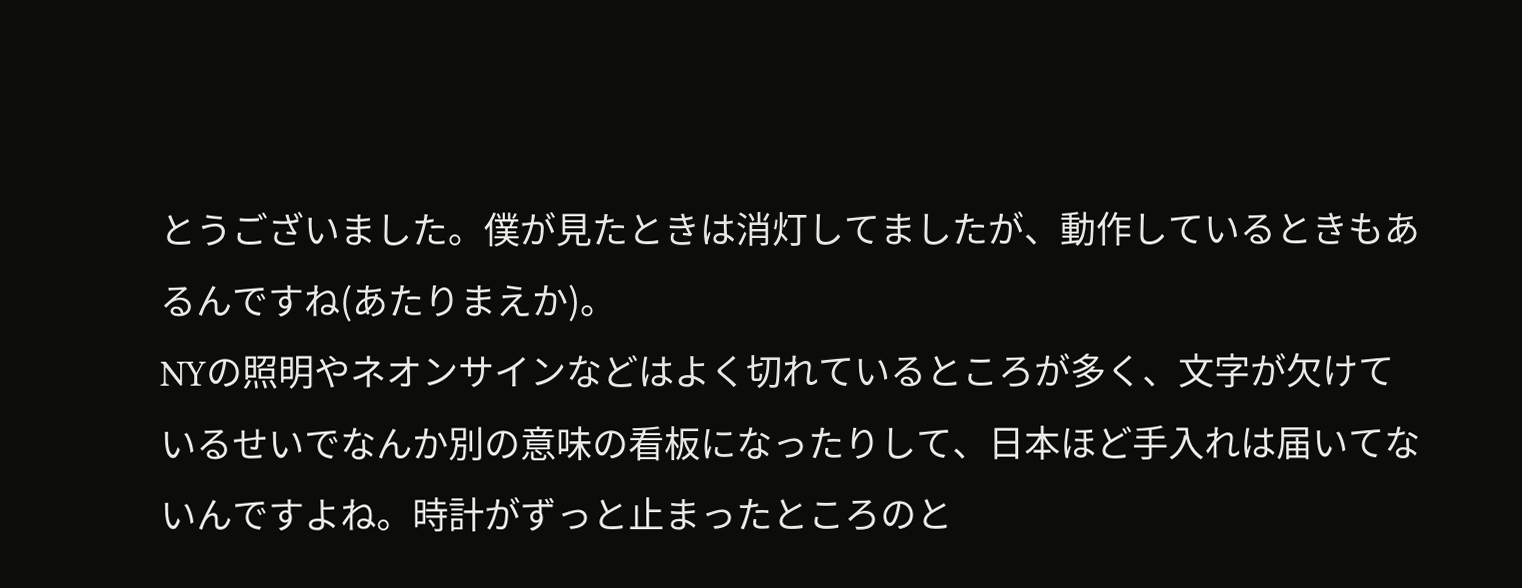とうございました。僕が見たときは消灯してましたが、動作しているときもあるんですね(あたりまえか)。
NYの照明やネオンサインなどはよく切れているところが多く、文字が欠けているせいでなんか別の意味の看板になったりして、日本ほど手入れは届いてないんですよね。時計がずっと止まったところのと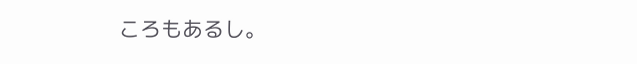ころもあるし。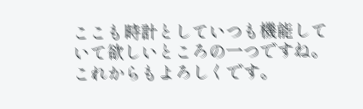ここも時計としていつも機能していて欲しいところの一つですね。
これからもよろしくです。